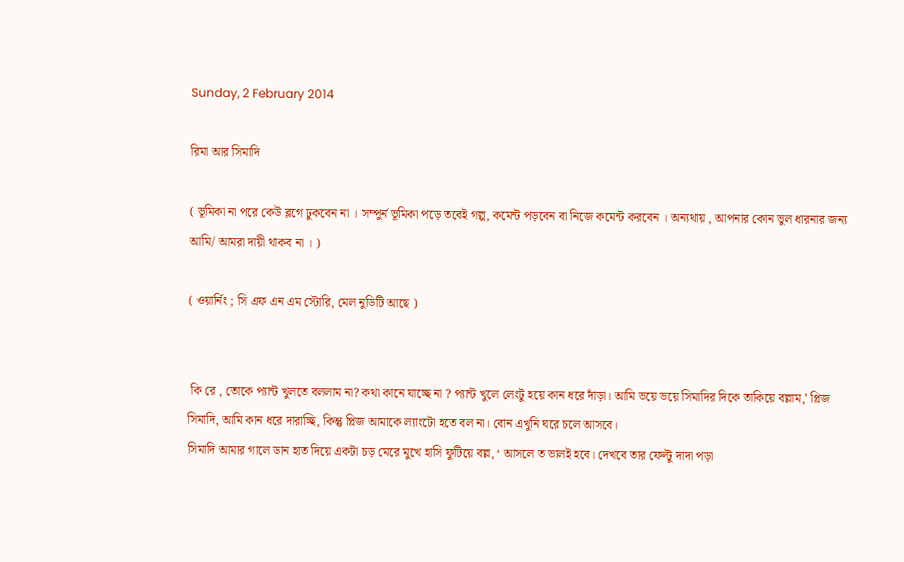Sunday, 2 February 2014

রিমা আর সিমাদি

( ভূমিকা না পরে কেউ ব্লগে ঢুকবেন না । সম্পুর্ন ভূমিকা পড়ে তবেই গল্প, কমেন্ট পড়বেন বা নিজে কমেন্ট করবেন । অন্যথায় , আপনার কোন ভুল ধারনার জন্য আমি/ আমরা দায়ী থাকব না । )

( ওয়ার্নিং ; সি এফ এন এম স্টোরি, মেল নুডিটি আছে )


 কি রে , তোকে প্যান্ট খুলতে বললাম না? কথা কানে যাচ্ছে না ? প্যান্ট খুলে লেংটু হয়ে কান ধরে দাঁড়া। আমি ভয়ে ভয়ে সিমাদির দিকে তাকিয়ে বল্লাম,’ প্লিজ সিমাদি, আমি কান ধরে দারাচ্ছি, কিন্তু প্লিজ আমাকে ল্যাংটো হতে বল না। বোন এখুনি ঘরে চলে আসবে।
সিমাদি আমার গালে ডান হাত দিয়ে একটা চড় মেরে মুখে হাসি ফুটিয়ে বল্ল, ‘ আসলে ত ভালই হবে। দেখবে তার ফেল্টু দাদা পড়া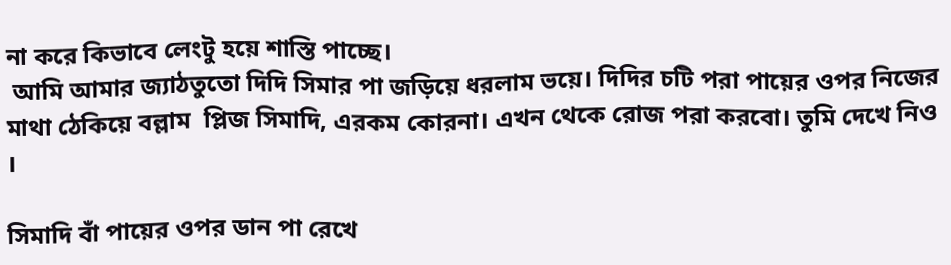না করে কিভাবে লেংটু হয়ে শাস্তি পাচ্ছে।
 আমি আমার জ্যাঠতুতো দিদি সিমার পা জড়িয়ে ধরলাম ভয়ে। দিদির চটি পরা পায়ের ওপর নিজের মাথা ঠেকিয়ে বল্লাম  প্লিজ সিমাদি, এরকম কোরনা। এখন থেকে রোজ পরা করবো। তুমি দেখে নিও ।

সিমাদি বাঁ পায়ের ওপর ডান পা রেখে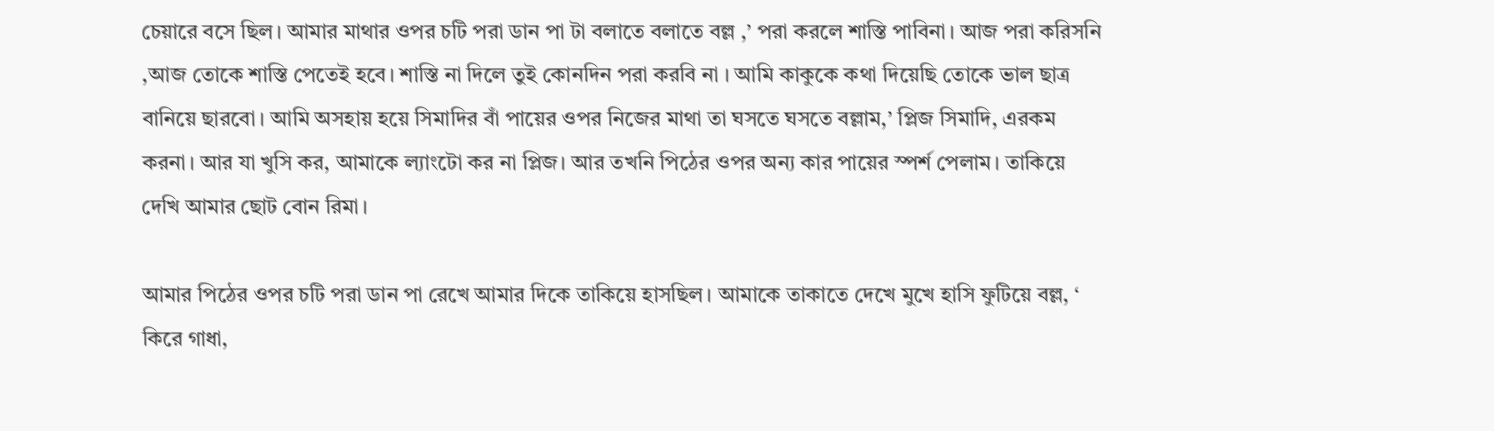চেয়ারে বসে ছিল। আমার মাথার ওপর চটি পরা ডান পা টা বলাতে বলাতে বল্ল ,’ পরা করলে শাস্তি পাবিনা। আজ পরা করিসনি ,আজ তোকে শাস্তি পেতেই হবে। শাস্তি না দিলে তুই কোনদিন পরা করবি না । আমি কাকুকে কথা দিয়েছি তোকে ভাল ছাত্র বানিয়ে ছারবো। আমি অসহায় হয়ে সিমাদির বাঁ পায়ের ওপর নিজের মাথা তা ঘসতে ঘসতে বল্লাম,’ প্লিজ সিমাদি, এরকম করনা। আর যা খুসি কর, আমাকে ল্যাংটো কর না প্লিজ। আর তখনি পিঠের ওপর অন্য কার পায়ের স্পর্শ পেলাম। তাকিয়ে দেখি আমার ছোট বোন রিমা।

আমার পিঠের ওপর চটি পরা ডান পা রেখে আমার দিকে তাকিয়ে হাসছিল। আমাকে তাকাতে দেখে মুখে হাসি ফুটিয়ে বল্ল, ‘ কিরে গাধা,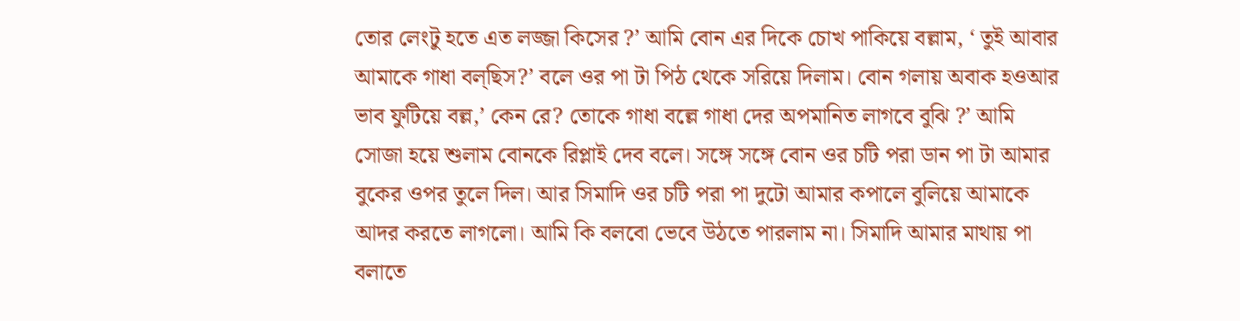তোর লেংটু হতে এত লজ্জা কিসের ?’ আমি বোন এর দিকে চোখ পাকিয়ে বল্লাম, ‘ তুই আবার আমাকে গাধা বল্ছিস?’ বলে ওর পা টা পিঠ থেকে সরিয়ে দিলাম। বোন গলায় অবাক হওআর ভাব ফুটিয়ে বল্ল,’ কেন রে? তোকে গাধা বল্লে গাধা দের অপমানিত লাগবে বুঝি ?’ আমি সোজা হয়ে শুলাম বোনকে রিপ্লাই দেব বলে। সঙ্গে সঙ্গে বোন ওর চটি পরা ডান পা টা আমার বুকের ওপর তুলে দিল। আর সিমাদি ওর চটি পরা পা দুটো আমার কপালে বুলিয়ে আমাকে আদর করতে লাগলো। আমি কি বলবো ভেবে উঠতে পারলাম না। সিমাদি আমার মাথায় পা বলাতে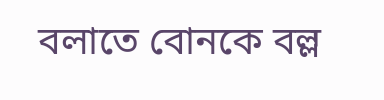বলাতে বোনকে বল্ল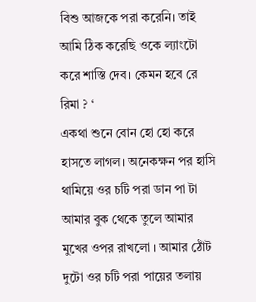বিশু আজকে পরা করেনি। তাই আমি ঠিক করেছি ওকে ল্যাংটো করে শাস্তি দেব। কেমন হবে রে রিমা ? ‘
একথা শুনে বোন হো হো করে হাসতে লাগল। অনেকক্ষন পর হাসি থামিয়ে ওর চটি পরা ডান পা টা আমার বুক থেকে তুলে আমার মুখের ওপর রাখলো । আমার ঠোঁট দুটো ওর চটি পরা পায়ের তলায়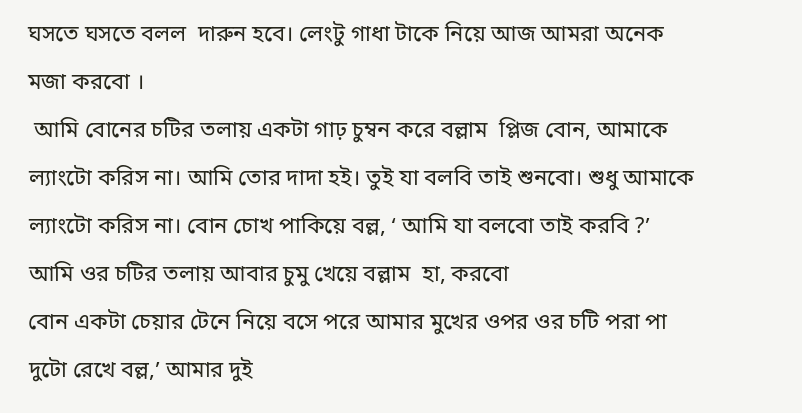ঘসতে ঘসতে বলল  দারুন হবে। লেংটু গাধা টাকে নিয়ে আজ আমরা অনেক মজা করবো ।
 আমি বোনের চটির তলায় একটা গাঢ় চুম্বন করে বল্লাম  প্লিজ বোন, আমাকে ল্যাংটো করিস না। আমি তোর দাদা হই। তুই যা বলবি তাই শুনবো। শুধু আমাকে ল্যাংটো করিস না। বোন চোখ পাকিয়ে বল্ল, ‘ আমি যা বলবো তাই করবি ?’ আমি ওর চটির তলায় আবার চুমু খেয়ে বল্লাম  হা, করবো
বোন একটা চেয়ার টেনে নিয়ে বসে পরে আমার মুখের ওপর ওর চটি পরা পা দুটো রেখে বল্ল,’ আমার দুই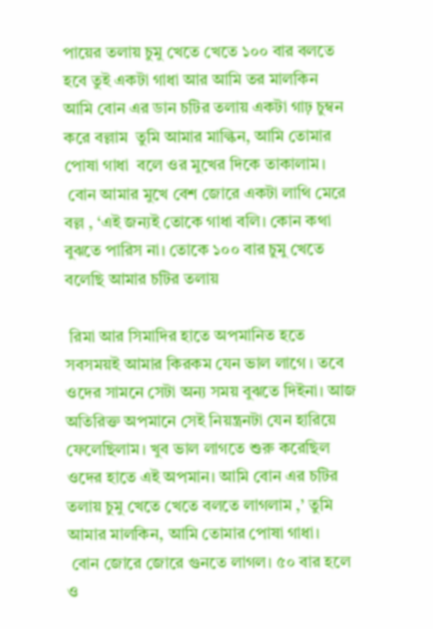পায়ের তলায় চুমু খেতে খেতে ১০০ বার বলতে হবে তুই একটা গাধা আর আমি তর মালকিন
আমি বোন এর ডান চটির তলায় একটা গাঢ় চুম্বন করে বল্লাম  তুমি আমার মাল্কিন, আমি তোমার পোষা গাধা  বলে ওর মুখের দিকে তাকালাম।
 বোন আমার মুখে বেশ জোরে একটা লাথি মেরে বল্ল , ‘এই জন্যই তোকে গাধা বলি। কোন কথা বুঝতে পারিস না। তোকে ১০০ বার চুমু খেতে বলেছি আমার চটির তলায়

 রিমা আর সিমাদির হাতে অপমানিত হতে সবসময়ই আমার কিরকম যেন ভাল লাগে । তবে ওদের সামনে সেটা অন্য সময় বুঝতে দিইনা। আজ অতিরিক্ত অপমানে সেই নিয়ন্ত্রনটা যেন হারিয়ে ফেলেছিলাম। খুব ভাল লাগতে শুরু করেছিল ওদের হাতে এই অপমান। আমি বোন এর চটির তলায় চুমু খেতে খেতে বলতে লাগলাম ,’ তুমি আমার মালকিন, আমি তোমার পোষা গাধা।
 বোন জোরে জোরে গুনতে লাগল। ৫০ বার হলে ও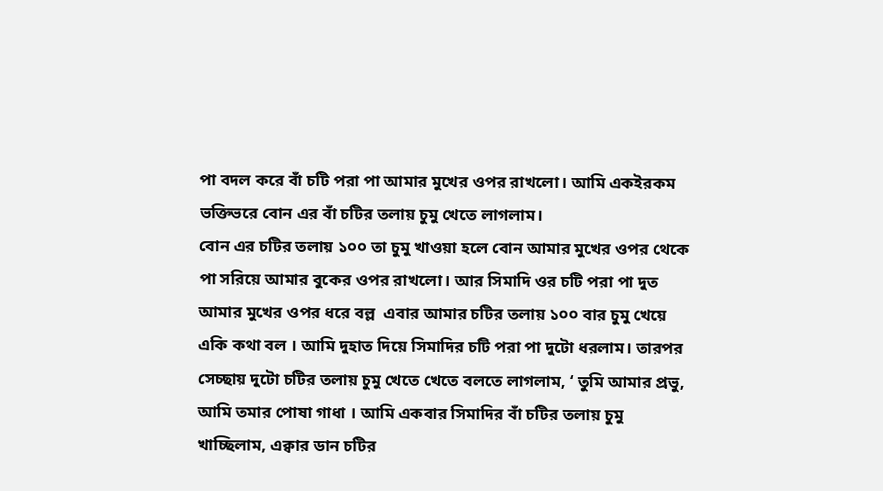পা বদল করে বাঁ চটি পরা পা আমার মুখের ওপর রাখলো। আমি একইরকম ভক্তিভরে বোন এর বাঁ চটির তলায় চুমু খেতে লাগলাম।
বোন এর চটির তলায় ১০০ তা চুমু খাওয়া হলে বোন আমার মুখের ওপর থেকে পা সরিয়ে আমার বুকের ওপর রাখলো। আর সিমাদি ওর চটি পরা পা দুত আমার মুখের ওপর ধরে বল্ল  এবার আমার চটির তলায় ১০০ বার চুমু খেয়ে একি কথা বল । আমি দুহাত দিয়ে সিমাদির চটি পরা পা দুটো ধরলাম। তারপর সেচ্ছায় দুটো চটির তলায় চুমু খেতে খেতে বলতে লাগলাম, ‘ তুমি আমার প্রভু, আমি তমার পোষা গাধা । আমি একবার সিমাদির বাঁ চটির তলায় চুমু খাচ্ছিলাম, এক্বার ডান চটির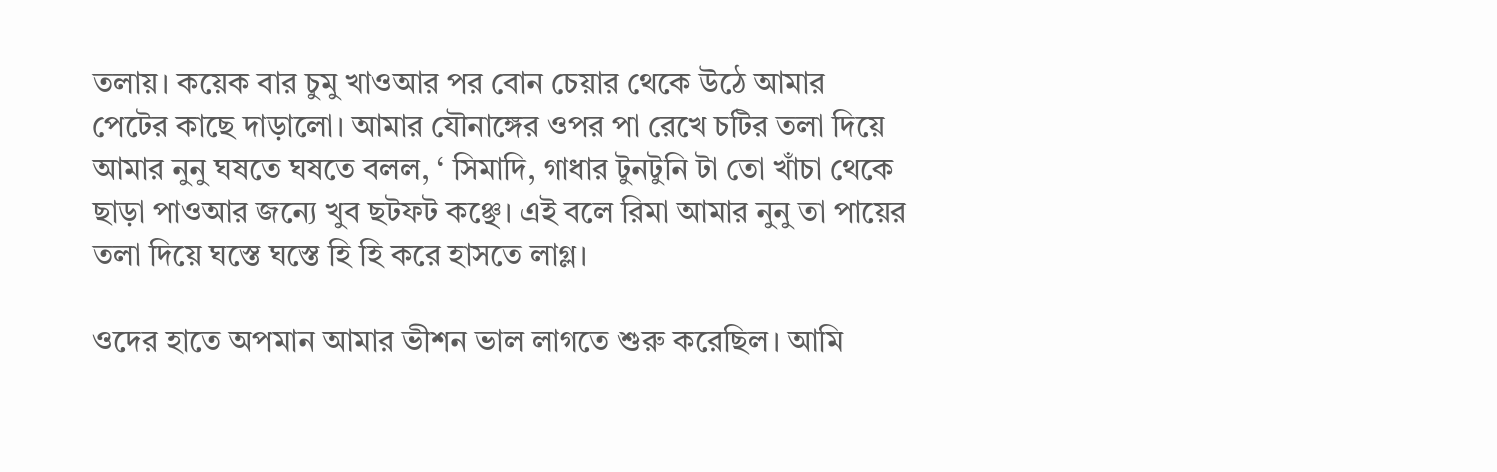তলায়। কয়েক বার চুমু খাওআর পর বোন চেয়ার থেকে উঠে আমার পেটের কাছে দাড়ালো। আমার যৌনাঙ্গের ওপর পা রেখে চটির তলা দিয়ে আমার নুনু ঘষতে ঘষতে বলল, ‘ সিমাদি, গাধার টুনটুনি টা তো খাঁচা থেকে ছাড়া পাওআর জন্যে খুব ছটফট কঞ্ছে। এই বলে রিমা আমার নুনু তা পায়ের তলা দিয়ে ঘস্তে ঘস্তে হি হি করে হাসতে লাগ্ল।

ওদের হাতে অপমান আমার ভীশন ভাল লাগতে শুরু করেছিল। আমি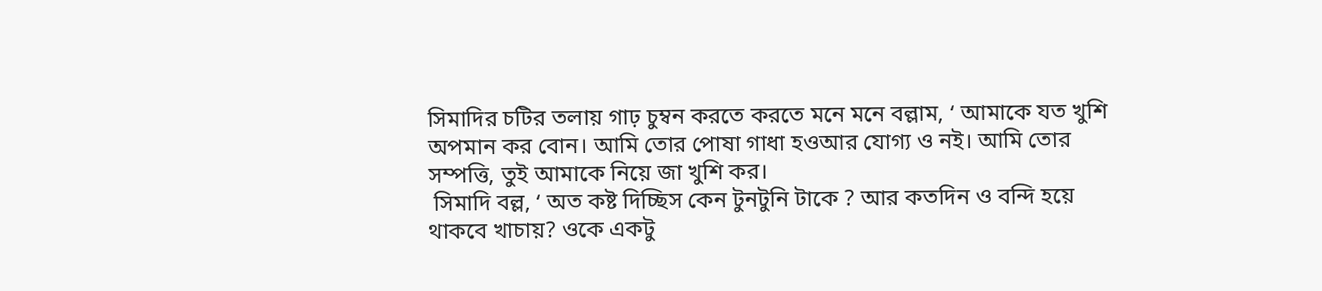সিমাদির চটির তলায় গাঢ় চুম্বন করতে করতে মনে মনে বল্লাম, ‘ আমাকে যত খুশি অপমান কর বোন। আমি তোর পোষা গাধা হওআর যোগ্য ও নই। আমি তোর সম্পত্তি, তুই আমাকে নিয়ে জা খুশি কর।
 সিমাদি বল্ল, ‘ অত কষ্ট দিচ্ছিস কেন টুনটুনি টাকে ? আর কতদিন ও বন্দি হয়ে থাকবে খাচায়? ওকে একটু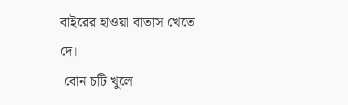বাইরের হাওয়া বাতাস খেতে দে।
 বোন চটি খুলে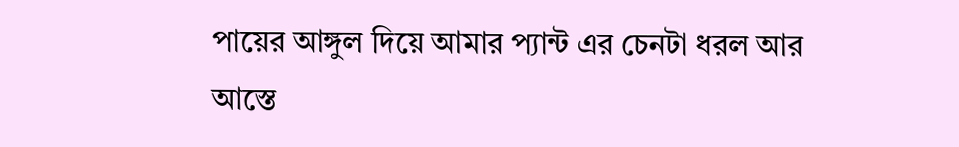পায়ের আঙ্গুল দিয়ে আমার প্যান্ট এর চেনটা ধরল আর আস্তে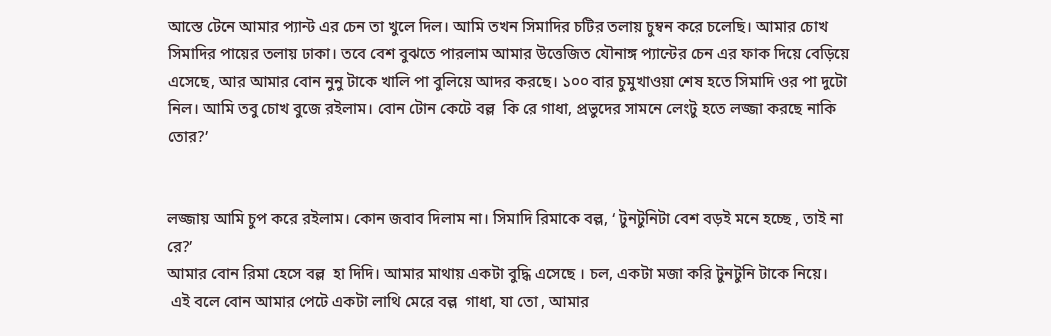আস্তে টেনে আমার প্যান্ট এর চেন তা খুলে দিল। আমি তখন সিমাদির চটির তলায় চুম্বন করে চলেছি। আমার চোখ সিমাদির পায়ের তলায় ঢাকা। তবে বেশ বুঝতে পারলাম আমার উত্তেজিত যৌনাঙ্গ প্যান্টের চেন এর ফাক দিয়ে বেড়িয়ে এসেছে, আর আমার বোন নুনু টাকে খালি পা বুলিয়ে আদর করছে। ১০০ বার চুমুখাওয়া শেষ হতে সিমাদি ওর পা দুটো নিল। আমি তবু চোখ বুজে রইলাম। বোন টোন কেটে বল্ল  কি রে গাধা, প্রভুদের সামনে লেংটু হতে লজ্জা করছে নাকি তোর?’


লজ্জায় আমি চুপ করে রইলাম। কোন জবাব দিলাম না। সিমাদি রিমাকে বল্ল, ‘ টুনটুনিটা বেশ বড়ই মনে হচ্ছে , তাই না রে?’
আমার বোন রিমা হেসে বল্ল  হা দিদি। আমার মাথায় একটা বুদ্ধি এসেছে । চল, একটা মজা করি টুনটুনি টাকে নিয়ে।
 এই বলে বোন আমার পেটে একটা লাথি মেরে বল্ল  গাধা, যা তো , আমার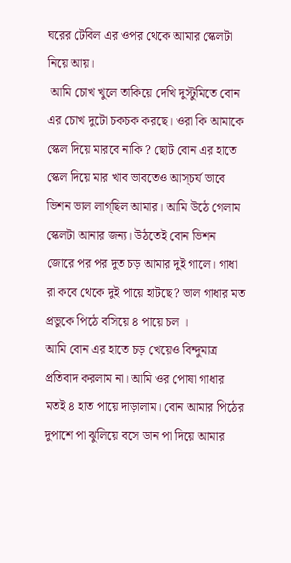ঘরের টেবিল এর ওপর থেকে আমার স্কেলটা নিয়ে আয়।
 আমি চোখ খুলে তাকিয়ে দেখি দুস্টুমিতে বোন এর চোখ দুটো চকচক করছে। ওরা কি আমাকে স্কেল দিয়ে মারবে নাকি ? ছোট বোন এর হাতে স্কেল দিয়ে মার খাব ভাবতেও আস্চর্য ভাবে ভিশন ভাল লাগ্ছিল আমার। আমি উঠে গেলাম স্কেলটা আনার জন্য। উঠতেই বোন ভিশন জোরে পর পর দুত চড় আমার দুই গালে। গাধা রা কবে থেকে দুই পায়ে হাটছে? ভাল গাধার মত প্রভুকে পিঠে বসিয়ে ৪ পায়ে চল ।
আমি বোন এর হাতে চড় খেয়েও বিন্দুমাত্র প্রতিবাদ করলাম না। আমি ওর পোষা গাধার মতই ৪ হাত পায়ে দাড়ালাম। বোন আমার পিঠের দুপাশে পা ঝুলিয়ে বসে ডান পা দিয়ে আমার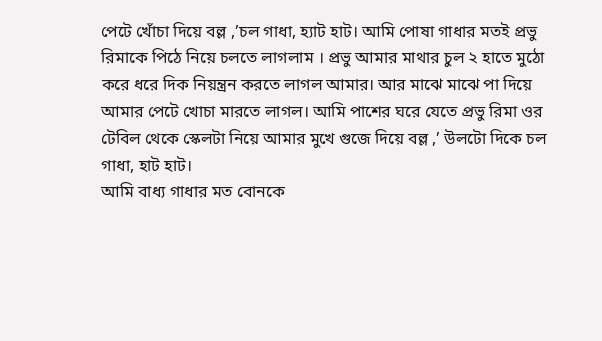পেটে খোঁচা দিয়ে বল্ল ,’চল গাধা, হ্যাট হাট। আমি পোষা গাধার মতই প্রভু রিমাকে পিঠে নিয়ে চলতে লাগলাম । প্রভু আমার মাথার চুল ২ হাতে মুঠো করে ধরে দিক নিয়ন্ত্রন করতে লাগল আমার। আর মাঝে মাঝে পা দিয়ে আমার পেটে খোচা মারতে লাগল। আমি পাশের ঘরে যেতে প্রভু রিমা ওর টেবিল থেকে স্কেলটা নিয়ে আমার মুখে গুজে দিয়ে বল্ল ,’ উলটো দিকে চল গাধা, হাট হাট।
আমি বাধ্য গাধার মত বোনকে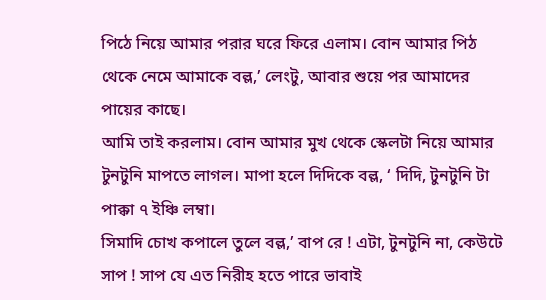পিঠে নিয়ে আমার পরার ঘরে ফিরে এলাম। বোন আমার পিঠ থেকে নেমে আমাকে বল্ল,’ লেংটু, আবার শুয়ে পর আমাদের পায়ের কাছে।
আমি তাই করলাম। বোন আমার মুখ থেকে স্কেলটা নিয়ে আমার টুনটুনি মাপতে লাগল। মাপা হলে দিদিকে বল্ল, ‘ দিদি, টুনটুনি টা পাক্কা ৭ ইঞ্চি লম্বা।
সিমাদি চোখ কপালে তুলে বল্ল,’ বাপ রে ! এটা, টুনটুনি না, কেউটে সাপ ! সাপ যে এত নিরীহ হতে পারে ভাবাই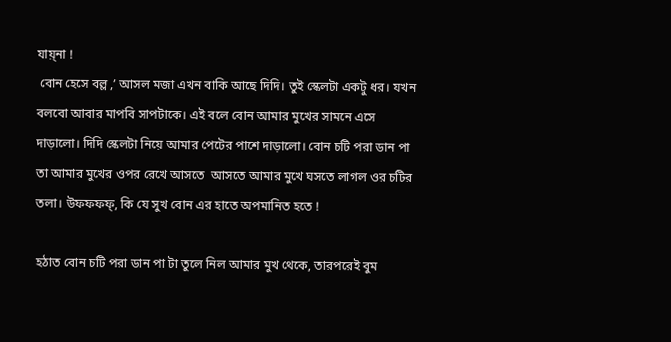যায়্না !
 বোন হেসে বল্ল ,’ আসল মজা এখন বাকি আছে দিদি। তুই স্কেলটা একটু ধর। যখন বলবো আবার মাপবি সাপটাকে। এই বলে বোন আমার মুখের সামনে এসে দাড়ালো। দিদি স্কেলটা নিয়ে আমার পেটের পাশে দাড়ালো। বোন চটি পরা ডান পা তা আমার মুখের ওপর রেখে আসতে  আসতে আমার মুখে ঘসতে লাগল ওর চটির তলা। উফফফফ্, কি যে সুখ বোন এর হাতে অপমানিত হতে !

হঠাত বোন চটি পরা ডান পা টা তুলে নিল আমার মুখ থেকে, তারপরেই বুম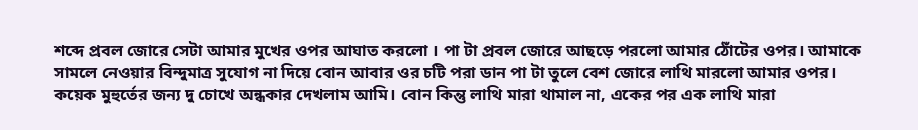শব্দে প্রবল জোরে সেটা আমার মুখের ওপর আঘাত করলো । পা টা প্রবল জোরে আছড়ে পরলো আমার ঠোঁটের ওপর। আমাকে সামলে নেওয়ার বিন্দুমাত্র সুযোগ না দিয়ে বোন আবার ওর চটি পরা ডান পা টা তুলে বেশ জোরে লাথি মারলো আমার ওপর।
কয়েক মুহুর্তের জন্য দু চোখে অন্ধকার দেখলাম আমি। বোন কিন্তু লাথি মারা থামাল না, একের পর এক লাথি মারা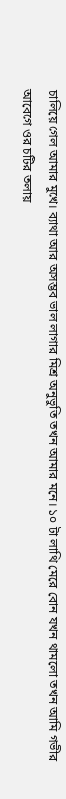চালিয়ে গেল আমার মুখে। ব্যাথা আর অসম্ভব ভাল লাগার মিশ্র অনুভুতি তখন আমার মনে। ১০ টা লাথি মেরে বোন যখন থামলো তখন আমি গভীর আবেগে ওর চটির তলায়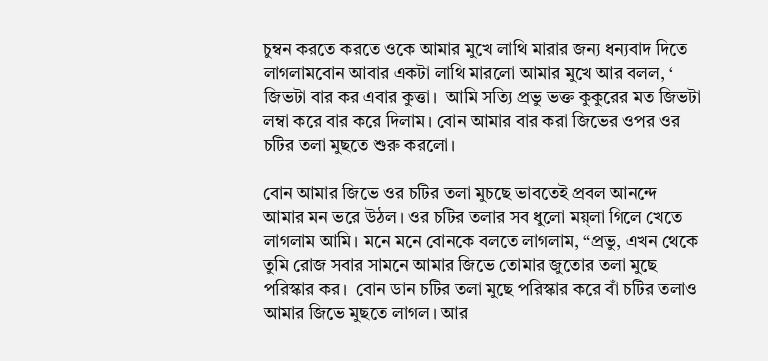চুম্বন করতে করতে ওকে আমার মুখে লাথি মারার জন্য ধন্যবাদ দিতে লাগলামবোন আবার একটা লাথি মারলো আমার মুখে আর বলল, ‘ জিভটা বার কর এবার কুত্তা।  আমি সত্যি প্রভু ভক্ত কুকুরের মত জিভটা লম্বা করে বার করে দিলাম। বোন আমার বার করা জিভের ওপর ওর চটির তলা মুছতে শুরু করলো।

বোন আমার জিভে ওর চটির তলা মুচছে ভাবতেই প্রবল আনন্দে আমার মন ভরে উঠল। ওর চটির তলার সব ধুলো ময়্লা গিলে খেতে লাগলাম আমি। মনে মনে বোনকে বলতে লাগলাম, “প্রভু, এখন থেকে তুমি রোজ সবার সামনে আমার জিভে তোমার জুতোর তলা মুছে পরিস্কার কর।  বোন ডান চটির তলা মুছে পরিস্কার করে বাঁ চটির তলাও আমার জিভে মুছতে লাগল। আর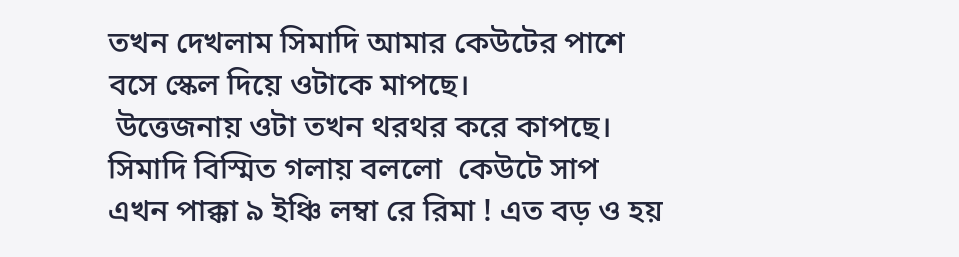তখন দেখলাম সিমাদি আমার কেউটের পাশে বসে স্কেল দিয়ে ওটাকে মাপছে।
 উত্তেজনায় ওটা তখন থরথর করে কাপছে। সিমাদি বিস্মিত গলায় বললো  কেউটে সাপ এখন পাক্কা ৯ ইঞ্চি লম্বা রে রিমা ! এত বড় ও হয়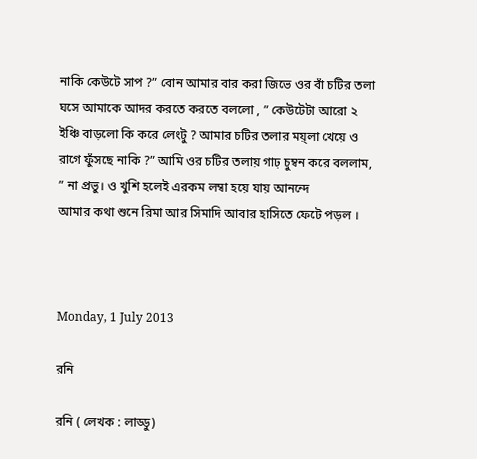নাকি কেউটে সাপ ?” বোন আমার বার করা জিভে ওর বাঁ চটির তলা ঘসে আমাকে আদর করতে করতে বললো , ” কেউটেটা আরো ২ ইঞ্চি বাড়লো কি করে লেংটু ? আমার চটির তলার ময়্লা খেয়ে ও রাগে ফুঁসছে নাকি ?” আমি ওর চটির তলায় গাঢ় চুম্বন করে বললাম, ” না প্রভু। ও খুশি হলেই এরকম লম্বা হয়ে যায় আনন্দে
আমার কথা শুনে রিমা আর সিমাদি আবার হাসিতে ফেটে পড়ল ।



Monday, 1 July 2013

রনি

রনি ( লেখক : লাড্ডু)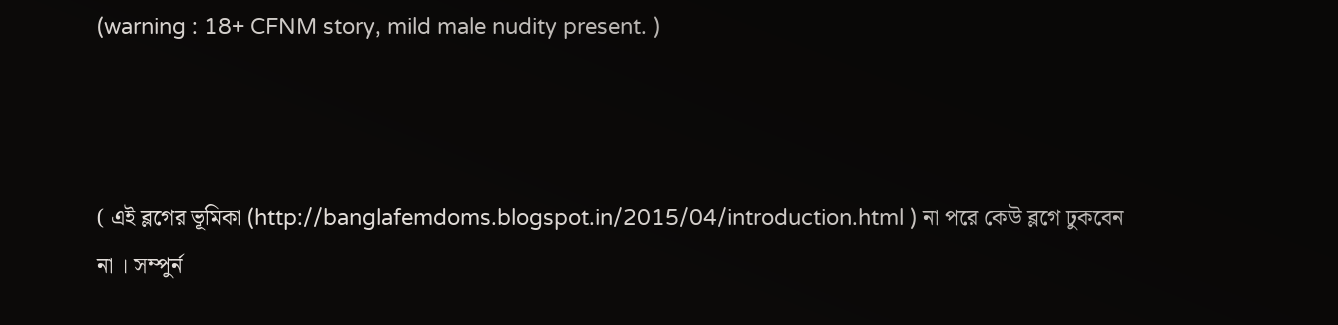(warning : 18+ CFNM story, mild male nudity present. )



( এই ব্লগের ভূমিকা (http://banglafemdoms.blogspot.in/2015/04/introduction.html ) না পরে কেউ ব্লগে ঢুকবেন না । সম্পুর্ন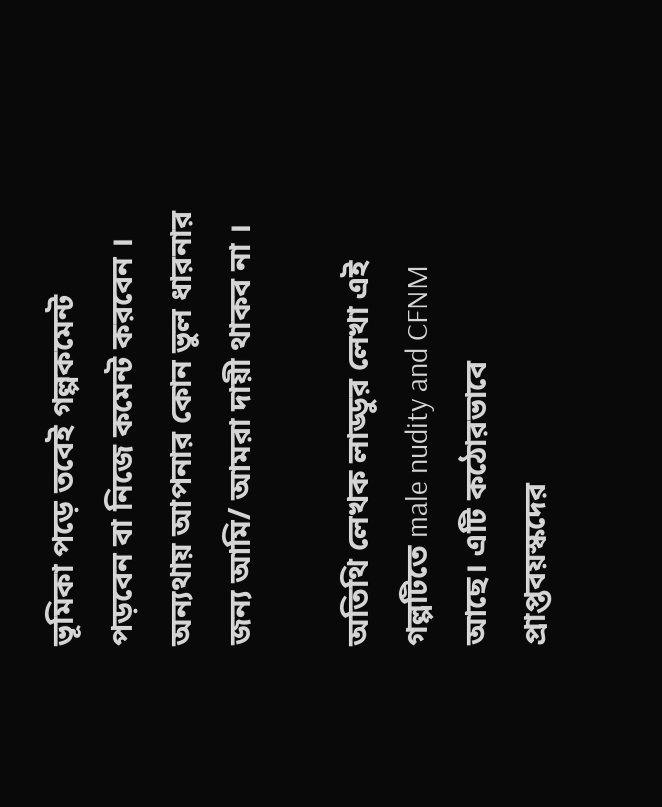ভূমিকা পড়ে তবেই গল্পকমেন্ট পড়বেন বা নিজে কমেন্ট করবেন । অন্যথায় আপনার কোন ভুল ধারনার জন্য আমি/ আমরা দায়ী থাকব না ।

অতিথি লেখক লাড্ডুর লেখা এই গল্পটিতে male nudity and CFNM আছে। এটি কঠোরভাবে প্রাপ্তবয়স্কদের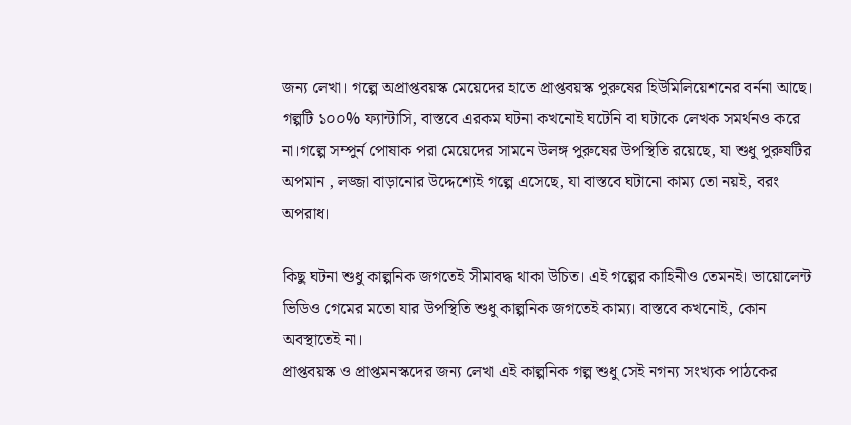জন্য লেখা। গল্পে অপ্রাপ্তবয়স্ক মেয়েদের হাতে প্রাপ্তবয়স্ক পুরুষের হিউমিলিয়েশনের বর্ননা আছে। গল্পটি ১০০% ফ্যান্টাসি, বাস্তবে এরকম ঘটনা কখনোই ঘটেনি বা ঘটাকে লেখক সমর্থনও করে না।গল্পে সম্পুর্ন পোষাক পরা মেয়েদের সামনে উলঙ্গ পুরুষের উপস্থিতি রয়েছে, যা শুধু পুরুষটির অপমান , লজ্জা বাড়ানোর উদ্দেশ্যেই গল্পে এসেছে, যা বাস্তবে ঘটানো কাম্য তো নয়ই, বরং অপরাধ।

কিছু ঘটনা শুধু কাল্পনিক জগতেই সীমাবদ্ধ থাকা উচিত। এই গল্পের কাহিনীও তেমনই। ভায়োলেন্ট ভিডিও গেমের মতো যার উপস্থিতি শুধু কাল্পনিক জগতেই কাম্য। বাস্তবে কখনোই, কোন অবস্থাতেই না।
প্রাপ্তবয়স্ক ও প্রাপ্তমনস্কদের জন্য লেখা এই কাল্পনিক গল্প শুধু সেই নগন্য সংখ্যক পাঠকের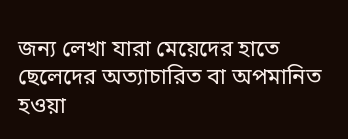জন্য লেখা যারা মেয়েদের হাতে ছেলেদের অত্যাচারিত বা অপমানিত হওয়া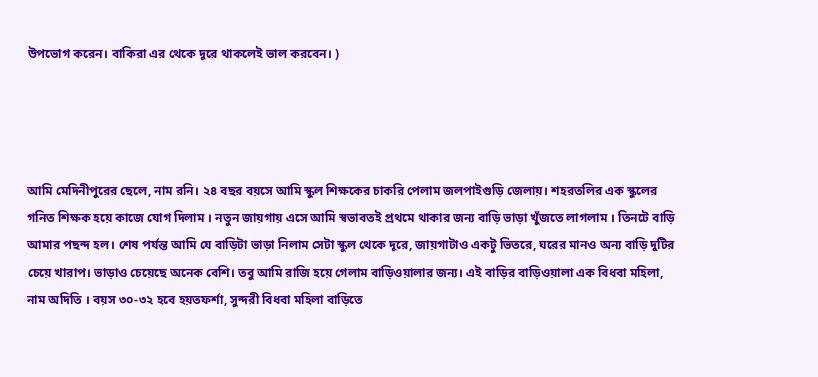উপভোগ করেন। বাকিরা এর থেকে দূরে থাকলেই ভাল করবেন। )




আমি মেদিনীপুরের ছেলে, নাম রনি। ২৪ বছর বয়সে আমি স্কুল শিক্ষকের চাকরি পেলাম জলপাইগুড়ি জেলায়। শহরতলির এক স্কুলের গনিত শিক্ষক হয়ে কাজে যোগ দিলাম । নতুন জায়গায় এসে আমি স্বভাবতই প্রথমে থাকার জন্য বাড়ি ভাড়া খুঁজতে লাগলাম । তিনটে বাড়ি আমার পছন্দ হল। শেষ পর্যন্ত আমি যে বাড়িটা ভাড়া নিলাম সেটা স্কুল থেকে দূরে, জায়গাটাও একটু ভিতরে, ঘরের মানও অন্য বাড়ি দুটির চেয়ে খারাপ। ভাড়াও চেয়েছে অনেক বেশি। তবু আমি রাজি হয়ে গেলাম বাড়িওয়ালার জন্য। এই বাড়ির বাড়িওয়ালা এক বিধবা মহিলা, নাম অদিতি । বয়স ৩০-৩২ হবে হয়তফর্শা, সুন্দরী বিধবা মহিলা বাড়িতে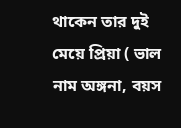থাকেন তার দুই মেয়ে প্রিয়া ( ভাল নাম অঙ্গনা, বয়স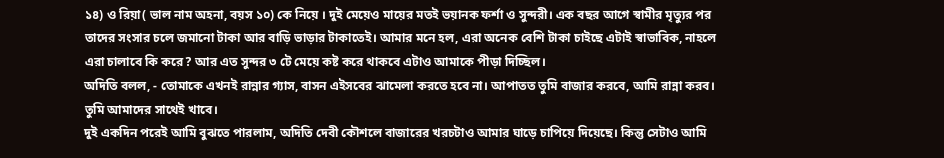১৪) ও রিয়া( ভাল নাম অহনা, বয়স ১০) কে নিয়ে । দুই মেয়েও মায়ের মতই ভয়ানক ফর্শা ও সুন্দরী। এক বছর আগে স্বামীর মৃত্যুর পর তাদের সংসার চলে জমানো টাকা আর বাড়ি ভাড়ার টাকাতেই। আমার মনে হল, এরা অনেক বেশি টাকা চাইছে এটাই স্বাভাবিক, নাহলে এরা চালাবে কি করে? আর এত সুন্দর ৩ টে মেয়ে কষ্ট করে থাকবে এটাও আমাকে পীড়া দিচ্ছিল।
অদিতি বলল, - তোমাকে এখনই রান্নার গ্যাস, বাসন এইসবের ঝামেলা করতে হবে না। আপাতত তুমি বাজার করবে, আমি রান্না করব। তুমি আমাদের সাথেই খাবে।
দুই একদিন পরেই আমি বুঝতে পারলাম, অদিতি দেবী কৌশলে বাজারের খরচটাও আমার ঘাড়ে চাপিয়ে দিয়েছে। কিন্তু সেটাও আমি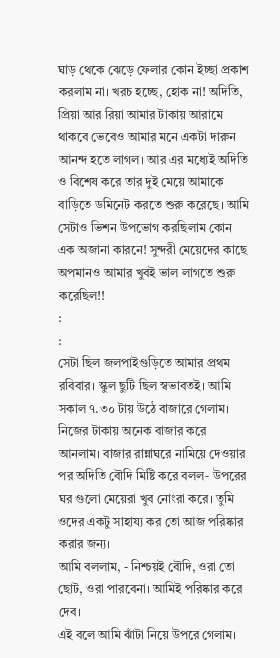ঘাড় থেকে ঝেড়ে ফেলার কোন ইচ্ছা প্রকাশ করলাম না। খরচ হচ্ছে, হোক না! অদিতি, প্রিয়া আর রিয়া আমার টাকায় আরামে থাকবে ভেবেও আমার মনে একটা দারুন আনন্দ হতে লাগল। আর এর মধ্যেই অদিতি ও বিশেষ করে তার দুই মেয়ে আমাকে বাড়িতে ডমিনেট করতে শুরু করেছে। আমি সেটাও ভিশন উপভোগ করছিলাম কোন এক অজানা কারনে! সুন্দরী মেয়েদের কাছে অপমানও আমার খুবই ভাল লাগতে শুরু করেছিল!!
:
:
সেটা ছিল জলপাইগুড়িতে আমার প্রথম রবিবার। স্কুল ছুটি ছিল স্বভাবতই। আমি সকাল ৭.৩০ টায় উঠে বাজারে গেলাম। নিজের টাকায় অনেক বাজার করে আনলাম। বাজার রান্নাঘরে নামিয়ে দেওয়ার পর অদিতি বৌদি মিষ্টি করে বলল- উপরের ঘর গুলো মেয়েরা খুব নোংরা করে। তুমি ওদের একটু সাহায্য কর তো আজ পরিষ্কার করার জন্য।
আমি বললাম, - নিশ্চয়ই বৌদি, ওরা তো ছোট, ওরা পারবেনা। আমিই পরিষ্কার করে দেব।
এই বলে আমি ঝাঁটা নিয়ে উপরে গেলাম।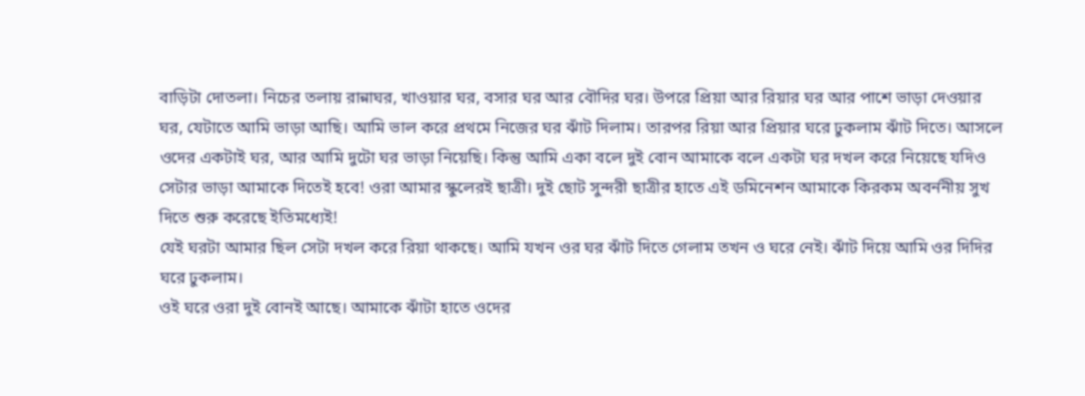বাড়িটা দোতলা। নিচের তলায় রান্নাঘর, খাওয়ার ঘর, বসার ঘর আর বৌদির ঘর। উপরে প্রিয়া আর রিয়ার ঘর আর পাশে ভাড়া দেওয়ার ঘর, যেটাতে আমি ভাড়া আছি। আমি ভাল করে প্রথমে নিজের ঘর ঝাঁট দিলাম। তারপর রিয়া আর প্রিয়ার ঘরে ঢুকলাম ঝাঁট দিতে। আসলে ওদের একটাই ঘর, আর আমি দুটো ঘর ভাড়া নিয়েছি। কিন্তু আমি একা বলে দুই বোন আমাকে বলে একটা ঘর দখল করে নিয়েছে যদিও সেটার ভাড়া আমাকে দিতেই হবে! ওরা আমার স্কুলেরই ছাত্রী। দুই ছোট সুন্দরী ছাত্রীর হাতে এই ডমিনেশন আমাকে কিরকম অবর্ননীয় সুখ দিতে শুরু করেছে ইতিমধ্যেই!
যেই ঘরটা আমার ছিল সেটা দখল করে রিয়া থাকছে। আমি যখন ওর ঘর ঝাঁট দিতে গেলাম তখন ও ঘরে নেই। ঝাঁট দিয়ে আমি ওর দিদির ঘরে ঢুকলাম।
ওই ঘরে ওরা দুই বোনই আছে। আমাকে ঝাঁটা হাতে ওদের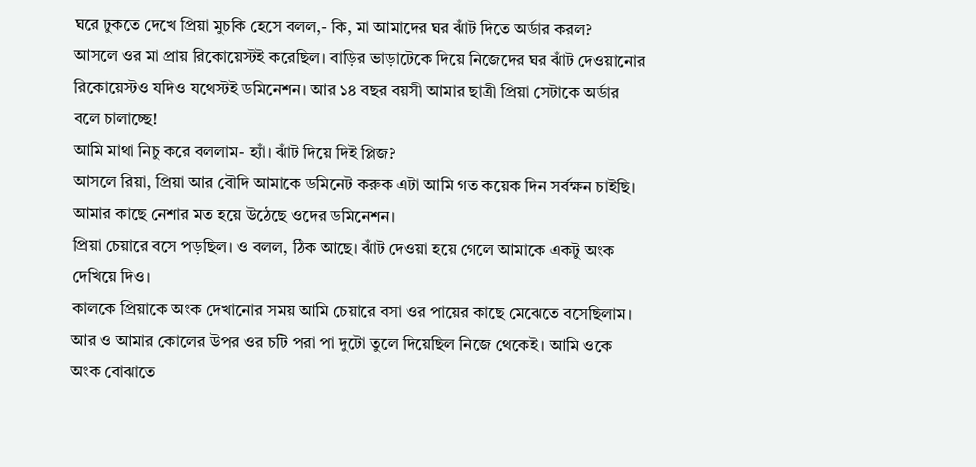ঘরে ঢুকতে দেখে প্রিয়া মুচকি হেসে বলল,- কি, মা আমাদের ঘর ঝাঁট দিতে অর্ডার করল?
আসলে ওর মা প্রায় রিকোয়েস্টই করেছিল। বাড়ির ভাড়াটেকে দিয়ে নিজেদের ঘর ঝাঁট দেওয়ানোর রিকোয়েস্টও যদিও যথেস্টই ডমিনেশন। আর ১৪ বছর বয়সী আমার ছাত্রী প্রিয়া সেটাকে অর্ডার বলে চালাচ্ছে!
আমি মাথা নিচু করে বললাম- হ্যাঁ। ঝাঁট দিয়ে দিই প্লিজ?
আসলে রিয়া, প্রিয়া আর বৌদি আমাকে ডমিনেট করুক এটা আমি গত কয়েক দিন সর্বক্ষন চাইছি। আমার কাছে নেশার মত হয়ে উঠেছে ওদের ডমিনেশন।
প্রিয়া চেয়ারে বসে পড়ছিল। ও বলল, ঠিক আছে। ঝাঁট দেওয়া হয়ে গেলে আমাকে একটু অংক দেখিয়ে দিও।
কালকে প্রিয়াকে অংক দেখানোর সময় আমি চেয়ারে বসা ওর পায়ের কাছে মেঝেতে বসেছিলাম। আর ও আমার কোলের উপর ওর চটি পরা পা দুটো তুলে দিয়েছিল নিজে থেকেই। আমি ওকে অংক বোঝাতে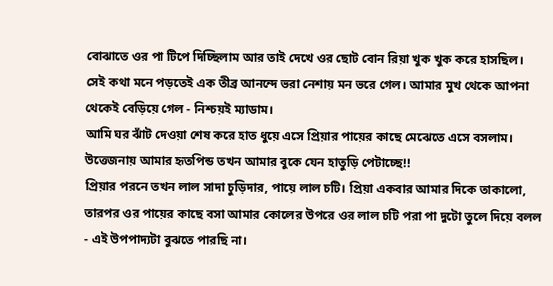বোঝাতে ওর পা টিপে দিচ্ছিলাম আর তাই দেখে ওর ছোট বোন রিয়া খুক খুক করে হাসছিল। সেই কথা মনে পড়তেই এক তীব্র আনন্দে ভরা নেশায় মন ভরে গেল। আমার মুখ থেকে আপনা থেকেই বেড়িয়ে গেল - নিশ্চয়ই ম্যাডাম।
আমি ঘর ঝাঁট দেওয়া শেষ করে হাত ধুয়ে এসে প্রিয়ার পায়ের কাছে মেঝেতে এসে বসলাম। উত্তেজনায় আমার হৃতপিন্ড তখন আমার বুকে যেন হাতুড়ি পেটাচ্ছে!!
প্রিয়ার পরনে তখন লাল সাদা চুড়িদার, পায়ে লাল চটি। প্রিয়া একবার আমার দিকে তাকালো, তারপর ওর পায়ের কাছে বসা আমার কোলের উপরে ওর লাল চটি পরা পা দুটো তুলে দিয়ে বলল - এই উপপাদ্যটা বুঝতে পারছি না।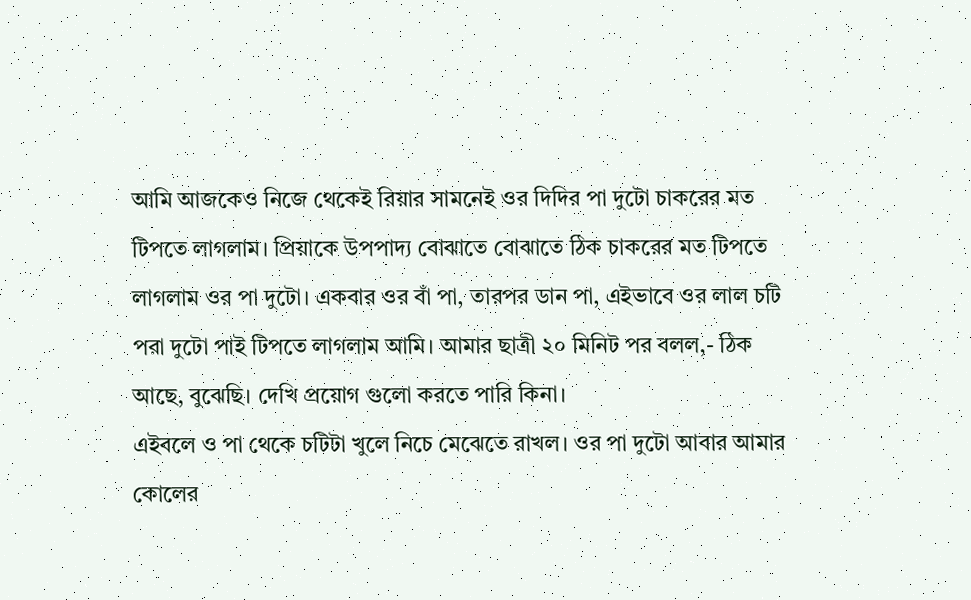আমি আজকেও নিজে থেকেই রিয়ার সামনেই ওর দিদির পা দুটো চাকরের মত টিপতে লাগলাম। প্রিয়াকে উপপাদ্য বোঝাতে বোঝাতে ঠিক চাকরের মত টিপতে লাগলাম ওর পা দুটো। একবার ওর বাঁ পা, তারপর ডান পা, এইভাবে ওর লাল চটি পরা দুটো পাই টিপতে লাগলাম আমি। আমার ছাত্রী ২০ মিনিট পর বলল,- ঠিক আছে, বুঝেছি। দেখি প্রয়োগ গুলো করতে পারি কিনা।
এইবলে ও পা থেকে চটিটা খুলে নিচে মেঝেতে রাখল। ওর পা দুটো আবার আমার কোলের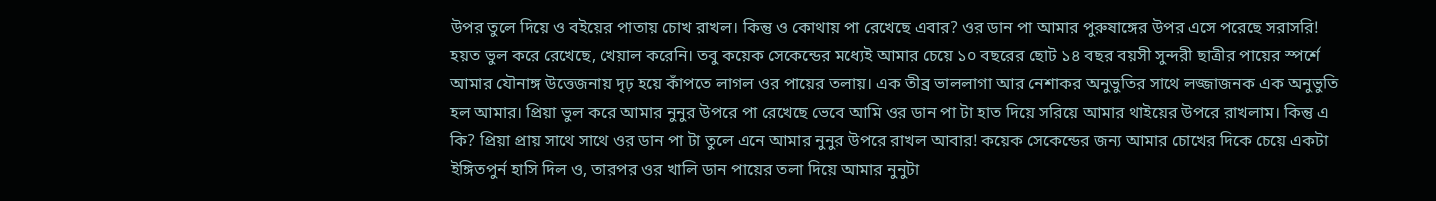উপর তুলে দিয়ে ও বইয়ের পাতায় চোখ রাখল। কিন্তু ও কোথায় পা রেখেছে এবার? ওর ডান পা আমার পুরুষাঙ্গের উপর এসে পরেছে সরাসরি! হয়ত ভুল করে রেখেছে, খেয়াল করেনি। তবু কয়েক সেকেন্ডের মধ্যেই আমার চেয়ে ১০ বছরের ছোট ১৪ বছর বয়সী সুন্দরী ছাত্রীর পায়ের স্পর্শে আমার যৌনাঙ্গ উত্তেজনায় দৃঢ় হয়ে কাঁপতে লাগল ওর পায়ের তলায়। এক তীব্র ভাললাগা আর নেশাকর অনুভুতির সাথে লজ্জাজনক এক অনুভুতি হল আমার। প্রিয়া ভুল করে আমার নুনুর উপরে পা রেখেছে ভেবে আমি ওর ডান পা টা হাত দিয়ে সরিয়ে আমার থাইয়ের উপরে রাখলাম। কিন্তু এ কি? প্রিয়া প্রায় সাথে সাথে ওর ডান পা টা তুলে এনে আমার নুনুর উপরে রাখল আবার! কয়েক সেকেন্ডের জন্য আমার চোখের দিকে চেয়ে একটা ইঙ্গিতপুর্ন হাসি দিল ও, তারপর ওর খালি ডান পায়ের তলা দিয়ে আমার নুনুটা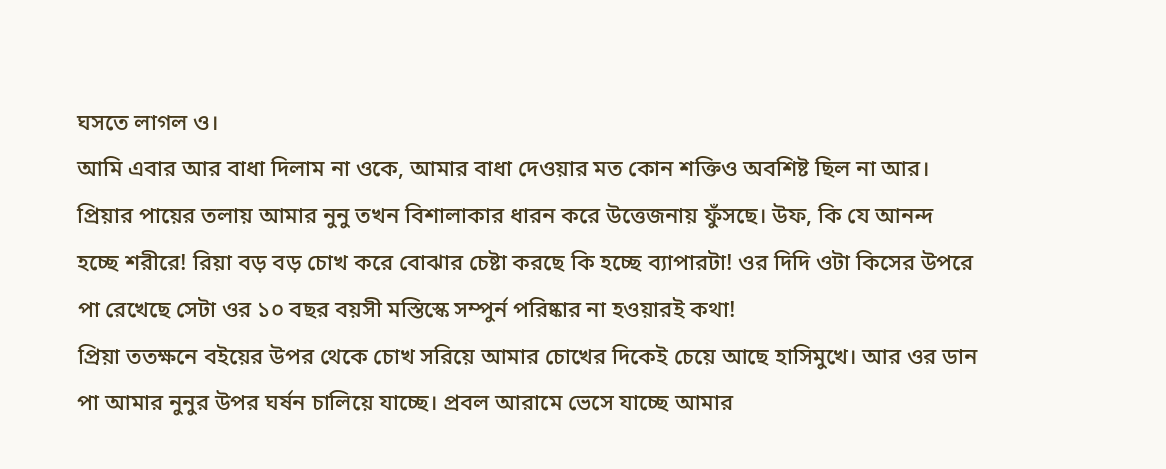ঘসতে লাগল ও।
আমি এবার আর বাধা দিলাম না ওকে, আমার বাধা দেওয়ার মত কোন শক্তিও অবশিষ্ট ছিল না আর। প্রিয়ার পায়ের তলায় আমার নুনু তখন বিশালাকার ধারন করে উত্তেজনায় ফুঁসছে। উফ, কি যে আনন্দ হচ্ছে শরীরে! রিয়া বড় বড় চোখ করে বোঝার চেষ্টা করছে কি হচ্ছে ব্যাপারটা! ওর দিদি ওটা কিসের উপরে পা রেখেছে সেটা ওর ১০ বছর বয়সী মস্তিস্কে সম্পুর্ন পরিষ্কার না হওয়ারই কথা!
প্রিয়া ততক্ষনে বইয়ের উপর থেকে চোখ সরিয়ে আমার চোখের দিকেই চেয়ে আছে হাসিমুখে। আর ওর ডান পা আমার নুনুর উপর ঘর্ষন চালিয়ে যাচ্ছে। প্রবল আরামে ভেসে যাচ্ছে আমার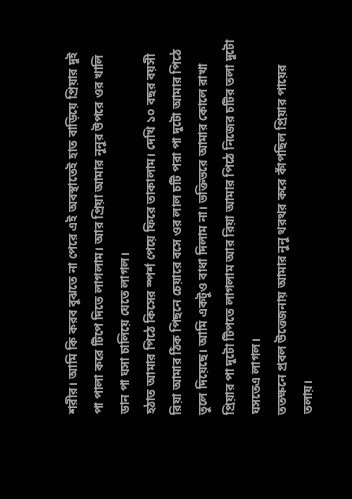শরীর। আমি কি করব বুঝতে না পেরে এই অবস্থাতেই হাত বাড়িয়ে প্রিয়ার দুই পা পালা করে টিপে দিতে লাগলাম। আর প্রিয়া আমার নুনুর উপরে ওর খালি ডান পা ঘসা চালিয়ে যেতে লাগল।
হঠাত আমার পিঠে কিসের স্পর্শ পেয়ে ফিরে তাকালাম। দেখি ১০ বছর বয়সী রিয়া আমার ঠিক পিছনে চেয়ারে বসে ওর লাল চটি পরা পা দুটো আমার পিঠে তুলে দিয়েছে। আমি একটুও বাধা দিলাম না। ভক্তিভরে আমার কোলে রাখা প্রিয়ার পা দুটো টিপতে লাগলাম আর রিয়া আমার পিঠে নিজের চটির তলা দুটো ঘসতেএ লাগল।
ততক্ষনে প্রবল উত্তেজনায় আমার নুনু থরথর করে কাঁপছিল প্রিয়ার পায়ের তলায়।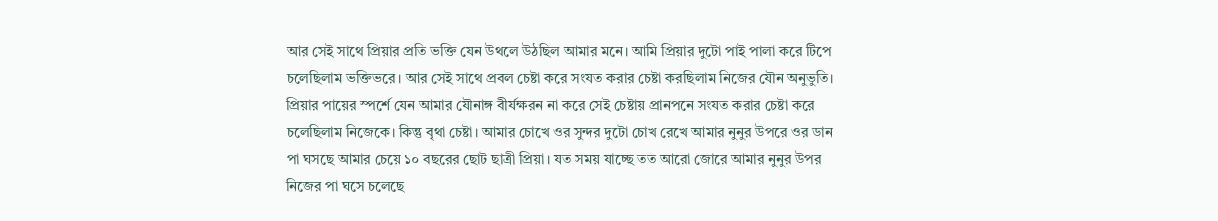আর সেই সাথে প্রিয়ার প্রতি ভক্তি যেন উথলে উঠছিল আমার মনে। আমি প্রিয়ার দুটো পাই পালা করে টিপে চলেছিলাম ভক্তিভরে। আর সেই সাথে প্রবল চেষ্টা করে সংযত করার চেষ্টা করছিলাম নিজের যৌন অনুভুতি। প্রিয়ার পায়ের স্পর্শে যেন আমার যৌনাঙ্গ বীর্যক্ষরন না করে সেই চেষ্টায় প্রানপনে সংযত করার চেষ্টা করে চলেছিলাম নিজেকে। কিন্তু বৃথা চেষ্টা। আমার চোখে ওর সুন্দর দুটো চোখ রেখে আমার নুনুর উপরে ওর ডান পা ঘসছে আমার চেয়ে ১০ বছরের ছোট ছাত্রী প্রিয়া। যত সময় যাচ্ছে তত আরো জোরে আমার নুনুর উপর নিজের পা ঘসে চলেছে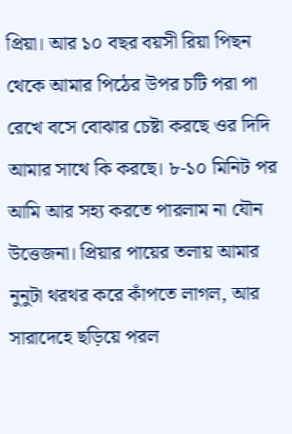প্রিয়া। আর ১০ বছর বয়সী রিয়া পিছন থেকে আমার পিঠের উপর চটি পরা পা রেখে বসে বোঝার চেষ্টা করছে ওর দিদি আমার সাথে কি করছে। ৮-১০ মিনিট পর আমি আর সহ্য করতে পারলাম না যৌন উত্তেজনা। প্রিয়ার পায়ের তলায় আমার নুনুটা থরথর করে কাঁপতে লাগল, আর সারাদেহে ছড়িয়ে পরল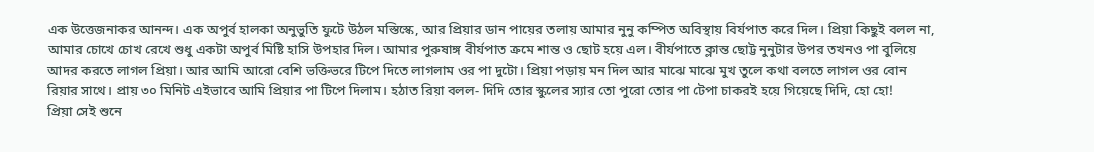এক উত্তেজনাকর আনন্দ। এক অপুর্ব হালকা অনুভুতি ফুটে উঠল মস্তিস্কে, আর প্রিয়ার ডান পায়ের তলায় আমার নুনু কম্পিত অবিস্থায় বির্যপাত করে দিল। প্রিয়া কিছুই বলল না, আমার চোখে চোখ রেখে শুধু একটা অপুর্ব মিষ্টি হাসি উপহার দিল। আমার পুরুষাঙ্গ বীর্যপাত ক্রমে শান্ত ও ছোট হয়ে এল। বীর্যপাতে ক্লান্ত ছোট্ট নুনুটার উপর তখনও পা বুলিয়ে আদর করতে লাগল প্রিয়া। আর আমি আরো বেশি ভক্তিভরে টিপে দিতে লাগলাম ওর পা দুটো। প্রিয়া পড়ায় মন দিল আর মাঝে মাঝে মুখ তুলে কথা বলতে লাগল ওর বোন রিয়ার সাথে। প্রায় ৩০ মিনিট এইভাবে আমি প্রিয়ার পা টিপে দিলাম। হঠাত রিয়া বলল- দিদি তোর স্কুলের স্যার তো পুরো তোর পা টেপা চাকরই হয়ে গিয়েছে দিদি, হো হো!
প্রিয়া সেই শুনে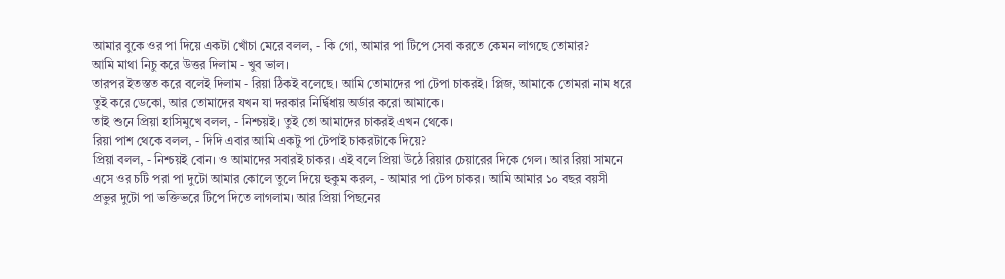আমার বুকে ওর পা দিয়ে একটা খোঁচা মেরে বলল, - কি গো, আমার পা টিপে সেবা করতে কেমন লাগছে তোমার?
আমি মাথা নিচু করে উত্তর দিলাম - খুব ভাল।
তারপর ইতস্তত করে বলেই দিলাম - রিয়া ঠিকই বলেছে। আমি তোমাদের পা টেপা চাকরই। প্লিজ, আমাকে তোমরা নাম ধরে তুই করে ডেকো, আর তোমাদের যখন যা দরকার নির্দ্বিধায় অর্ডার করো আমাকে।
তাই শুনে প্রিয়া হাসিমুখে বলল, - নিশ্চয়ই। তুই তো আমাদের চাকরই এখন থেকে।
রিয়া পাশ থেকে বলল, - দিদি এবার আমি একটু পা টেপাই চাকরটাকে দিয়ে?
প্রিয়া বলল, - নিশ্চয়ই বোন। ও আমাদের সবারই চাকর। এই বলে প্রিয়া উঠে রিয়ার চেয়ারের দিকে গেল। আর রিয়া সামনে এসে ওর চটি পরা পা দুটো আমার কোলে তুলে দিয়ে হুকুম করল, - আমার পা টেপ চাকর। আমি আমার ১০ বছর বয়সী প্রভুর দুটো পা ভক্তিভরে টিপে দিতে লাগলাম। আর প্রিয়া পিছনের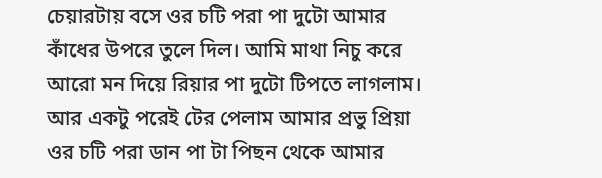চেয়ারটায় বসে ওর চটি পরা পা দুটো আমার কাঁধের উপরে তুলে দিল। আমি মাথা নিচু করে আরো মন দিয়ে রিয়ার পা দুটো টিপতে লাগলাম। আর একটু পরেই টের পেলাম আমার প্রভু প্রিয়া ওর চটি পরা ডান পা টা পিছন থেকে আমার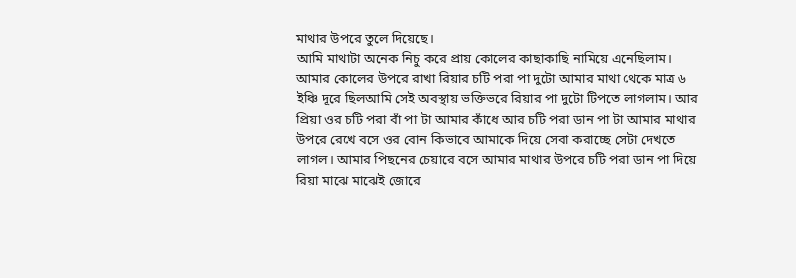মাথার উপরে তুলে দিয়েছে।
আমি মাথাটা অনেক নিচু করে প্রায় কোলের কাছাকাছি নামিয়ে এনেছিলাম। আমার কোলের উপরে রাখা রিয়ার চটি পরা পা দুটো আমার মাথা থেকে মাত্র ৬ ইঞ্চি দূরে ছিলআমি সেই অবস্থায় ভক্তিভরে রিয়ার পা দুটো টিপতে লাগলাম। আর প্রিয়া ওর চটি পরা বাঁ পা টা আমার কাঁধে আর চটি পরা ডান পা টা আমার মাথার উপরে রেখে বসে ওর বোন কিভাবে আমাকে দিয়ে সেবা করাচ্ছে সেটা দেখতে লাগল। আমার পিছনের চেয়ারে বসে আমার মাথার উপরে চটি পরা ডান পা দিয়ে রিয়া মাঝে মাঝেই জোরে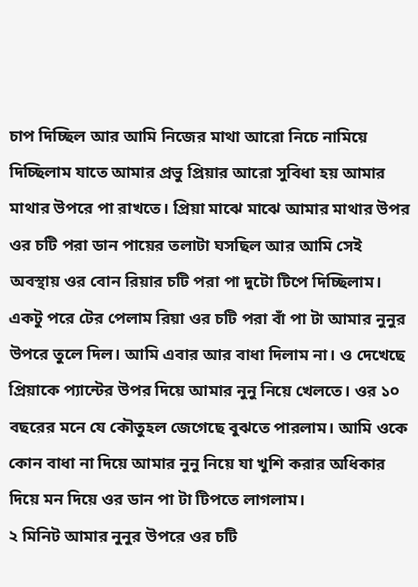চাপ দিচ্ছিল আর আমি নিজের মাথা আরো নিচে নামিয়ে দিচ্ছিলাম যাতে আমার প্রভু প্রিয়ার আরো সুবিধা হয় আমার মাথার উপরে পা রাখতে। প্রিয়া মাঝে মাঝে আমার মাথার উপর ওর চটি পরা ডান পায়ের তলাটা ঘসছিল আর আমি সেই অবস্থায় ওর বোন রিয়ার চটি পরা পা দুটো টিপে দিচ্ছিলাম।
একটু পরে টের পেলাম রিয়া ওর চটি পরা বাঁ পা টা আমার নুনুর উপরে তুলে দিল। আমি এবার আর বাধা দিলাম না। ও দেখেছে প্রিয়াকে প্যান্টের উপর দিয়ে আমার নুনু নিয়ে খেলতে। ওর ১০ বছরের মনে যে কৌতুহল জেগেছে বুঝতে পারলাম। আমি ওকে কোন বাধা না দিয়ে আমার নুনু নিয়ে যা খুশি করার অধিকার দিয়ে মন দিয়ে ওর ডান পা টা টিপতে লাগলাম।
২ মিনিট আমার নুনুর উপরে ওর চটি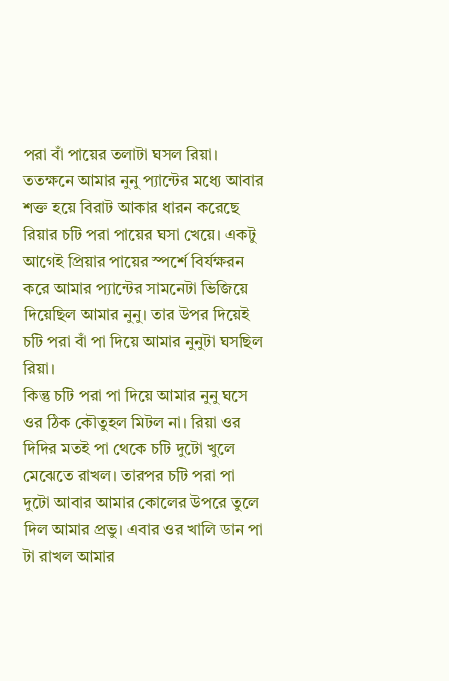পরা বাঁ পায়ের তলাটা ঘসল রিয়া। ততক্ষনে আমার নুনু প্যান্টের মধ্যে আবার শক্ত হয়ে বিরাট আকার ধারন করেছে রিয়ার চটি পরা পায়ের ঘসা খেয়ে। একটু আগেই প্রিয়ার পায়ের স্পর্শে বির্যক্ষরন করে আমার প্যান্টের সামনেটা ভিজিয়ে দিয়েছিল আমার নুনু। তার উপর দিয়েই চটি পরা বাঁ পা দিয়ে আমার নুনুটা ঘসছিল রিয়া।
কিন্তু চটি পরা পা দিয়ে আমার নুনু ঘসে ওর ঠিক কৌতুহল মিটল না। রিয়া ওর দিদির মতই পা থেকে চটি দুটো খুলে মেঝেতে রাখল। তারপর চটি পরা পা দুটো আবার আমার কোলের উপরে তুলে দিল আমার প্রভু। এবার ওর খালি ডান পা টা রাখল আমার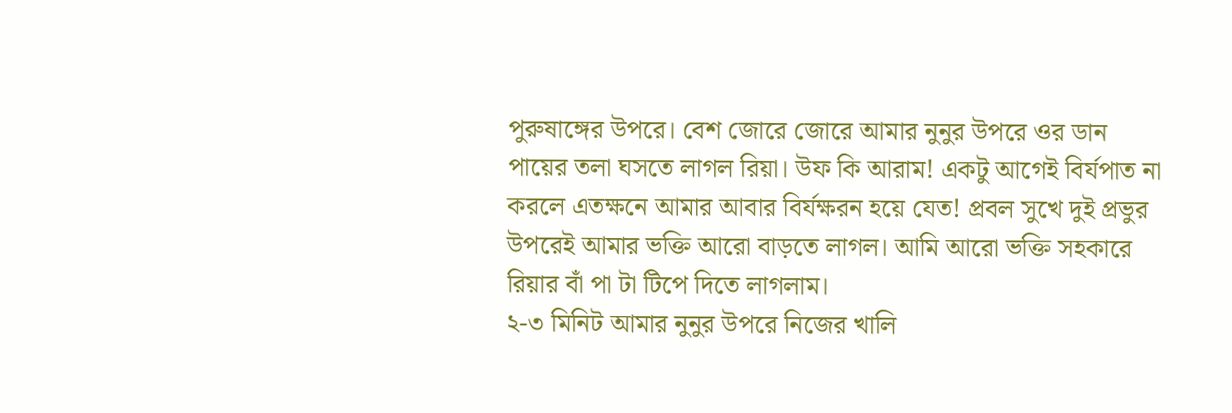পুরুষাঙ্গের উপরে। বেশ জোরে জোরে আমার নুনুর উপরে ওর ডান পায়ের তলা ঘসতে লাগল রিয়া। উফ কি আরাম! একটু আগেই বির্যপাত না করলে এতক্ষনে আমার আবার বির্যক্ষরন হয়ে যেত! প্রবল সুখে দুই প্রভুর উপরেই আমার ভক্তি আরো বাড়তে লাগল। আমি আরো ভক্তি সহকারে রিয়ার বাঁ পা টা টিপে দিতে লাগলাম।
২-৩ মিনিট আমার নুনুর উপরে নিজের খালি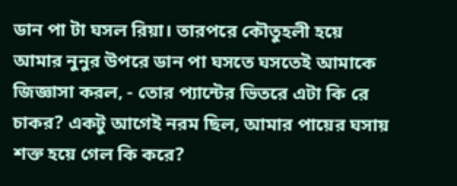ডান পা টা ঘসল রিয়া। তারপরে কৌতুহলী হয়ে আমার নুনুর উপরে ডান পা ঘসতে ঘসতেই আমাকে জিজ্ঞাসা করল, - তোর প্যান্টের ভিতরে এটা কি রে চাকর? একটু আগেই নরম ছিল, আমার পায়ের ঘসায় শক্ত হয়ে গেল কি করে?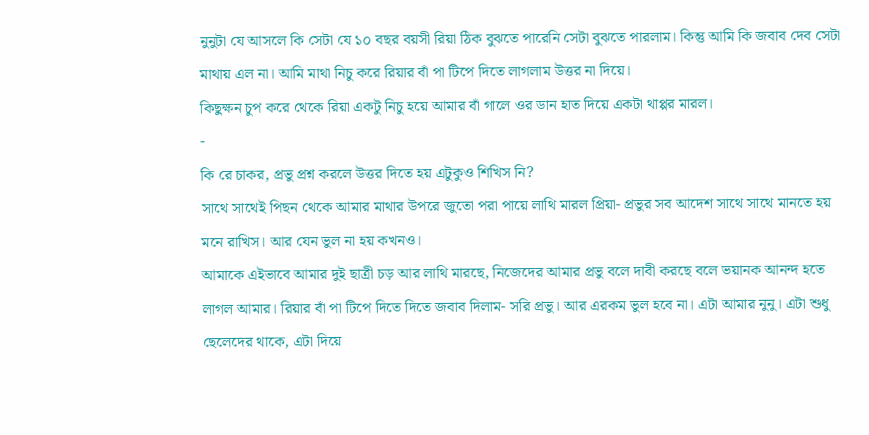নুনুটা যে আসলে কি সেটা যে ১০ বছর বয়সী রিয়া ঠিক বুঝতে পারেনি সেটা বুঝতে পারলাম। কিন্তু আমি কি জবাব দেব সেটা মাথায় এল না। আমি মাথা নিচু করে রিয়ার বাঁ পা টিপে দিতে লাগলাম উত্তর না দিয়ে।
কিছুক্ষন চুপ করে থেকে রিয়া একটু নিচু হয়ে আমার বাঁ গালে ওর ডান হাত দিয়ে একটা থাপ্পর মারল।
-
কি রে চাকর, প্রভু প্রশ্ন করলে উত্তর দিতে হয় এটুকুও শিখিস নি?
সাথে সাথেই পিছন থেকে আমার মাথার উপরে জুতো পরা পায়ে লাথি মারল প্রিয়া- প্রভুর সব আদেশ সাথে সাথে মানতে হয় মনে রাখিস। আর যেন ভুল না হয় কখনও।
আমাকে এইভাবে আমার দুই ছাত্রী চড় আর লাথি মারছে, নিজেদের আমার প্রভু বলে দাবী করছে বলে ভয়ানক আনন্দ হতে লাগল আমার। রিয়ার বাঁ পা টিপে দিতে দিতে জবাব দিলাম- সরি প্রভু। আর এরকম ভুল হবে না। এটা আমার নুনু। এটা শুধু ছেলেদের থাকে, এটা দিয়ে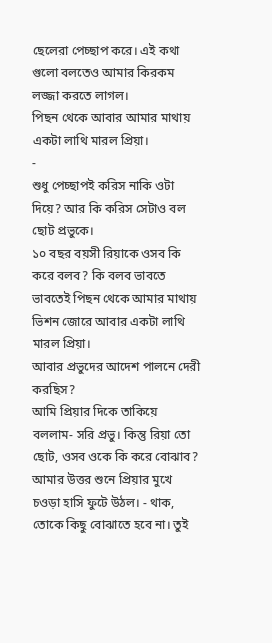ছেলেরা পেচ্ছাপ করে। এই কথা গুলো বলতেও আমার কিরকম লজ্জা করতে লাগল।
পিছন থেকে আবার আমার মাথায় একটা লাথি মারল প্রিয়া।
-
শুধু পেচ্ছাপই করিস নাকি ওটা দিয়ে? আর কি করিস সেটাও বল ছোট প্রভুকে।
১০ বছর বয়সী রিয়াকে ওসব কি করে বলব? কি বলব ভাবতে ভাবতেই পিছন থেকে আমার মাথায় ভিশন জোরে আবার একটা লাথি মারল প্রিয়া।
আবার প্রভুদের আদেশ পালনে দেরী করছিস?
আমি প্রিয়ার দিকে তাকিয়ে বললাম- সরি প্রভু। কিন্তু রিয়া তো ছোট, ওসব ওকে কি করে বোঝাব?
আমার উত্তর শুনে প্রিয়ার মুখে চওড়া হাসি ফুটে উঠল। - থাক, তোকে কিছু বোঝাতে হবে না। তুই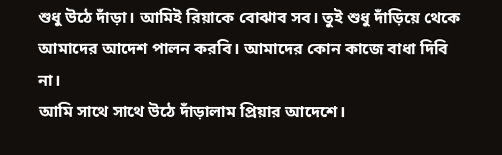শুধু উঠে দাঁড়া। আমিই রিয়াকে বোঝাব সব। তুই শুধু দাঁড়িয়ে থেকে আমাদের আদেশ পালন করবি। আমাদের কোন কাজে বাধা দিবি না।
আমি সাথে সাথে উঠে দাঁড়ালাম প্রিয়ার আদেশে।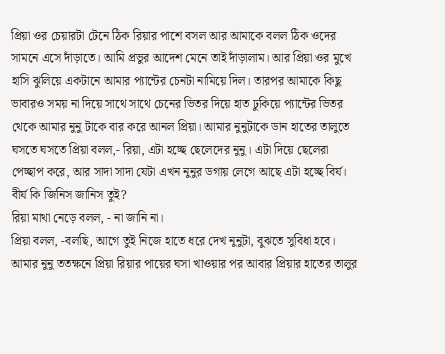প্রিয়া ওর চেয়ারটা টেনে ঠিক রিয়ার পাশে বসল আর আমাকে বলল ঠিক ওদের সামনে এসে দাঁড়াতে। আমি প্রভুর আদেশ মেনে তাই দাঁড়ালাম। আর প্রিয়া ওর মুখে হাসি ঝুলিয়ে একটানে আমার প্যান্টের চেনটা নামিয়ে দিল। তারপর আমাকে কিছু ভাবারও সময় না দিয়ে সাথে সাথে চেনের ভিতর দিয়ে হাত ঢুকিয়ে প্যান্টের ভিতর থেকে আমার নুনু টাকে বার করে আনল প্রিয়া। আমার নুনুটাকে ডান হাতের তালুতে ঘসতে ঘসতে প্রিয়া বলল,- রিয়া, এটা হচ্ছে ছেলেদের নুনু। এটা দিয়ে ছেলেরা পেচ্ছাপ করে, আর সাদা সাদা যেটা এখন নুনুর ডগায় লেগে আছে এটা হচ্ছে বির্য। বীর্য কি জিনিস জানিস তুই?
রিয়া মাথা নেড়ে বলল, - না জানি না।
প্রিয়া বলল, -বলছি, আগে তুই নিজে হাতে ধরে দেখ নুনুটা, বুঝতে সুবিধা হবে।
আমার নুনু ততক্ষনে প্রিয়া রিয়ার পায়ের ঘসা খাওয়ার পর আবার প্রিয়ার হাতের তালুর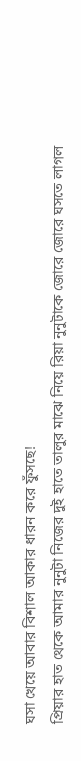ঘসা খেয়ে আবার বিশাল আকার ধারন করে ফুঁসছে!
প্রিয়ার হাত থেকে আমার নুনুটা নিজের দুই হাতে তালুর মাঝে নিয়ে রিয়া নুনুটাকে জোরে জোরে ঘসতে লাগল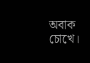অবাক চোখে।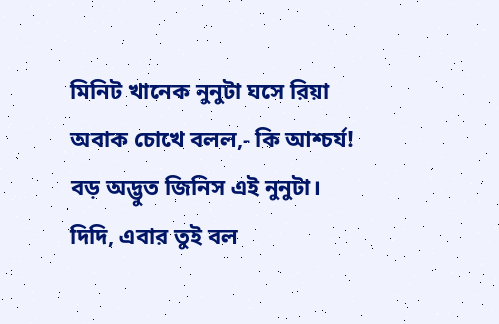মিনিট খানেক নুনুটা ঘসে রিয়া অবাক চোখে বলল,- কি আশ্চর্য! বড় অদ্ভুত জিনিস এই নুনুটা। দিদি, এবার তুই বল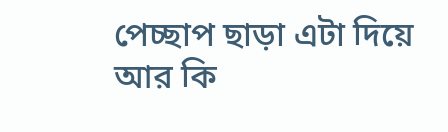পেচ্ছাপ ছাড়া এটা দিয়ে আর কি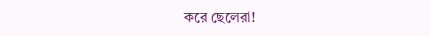করে ছেলেরা!